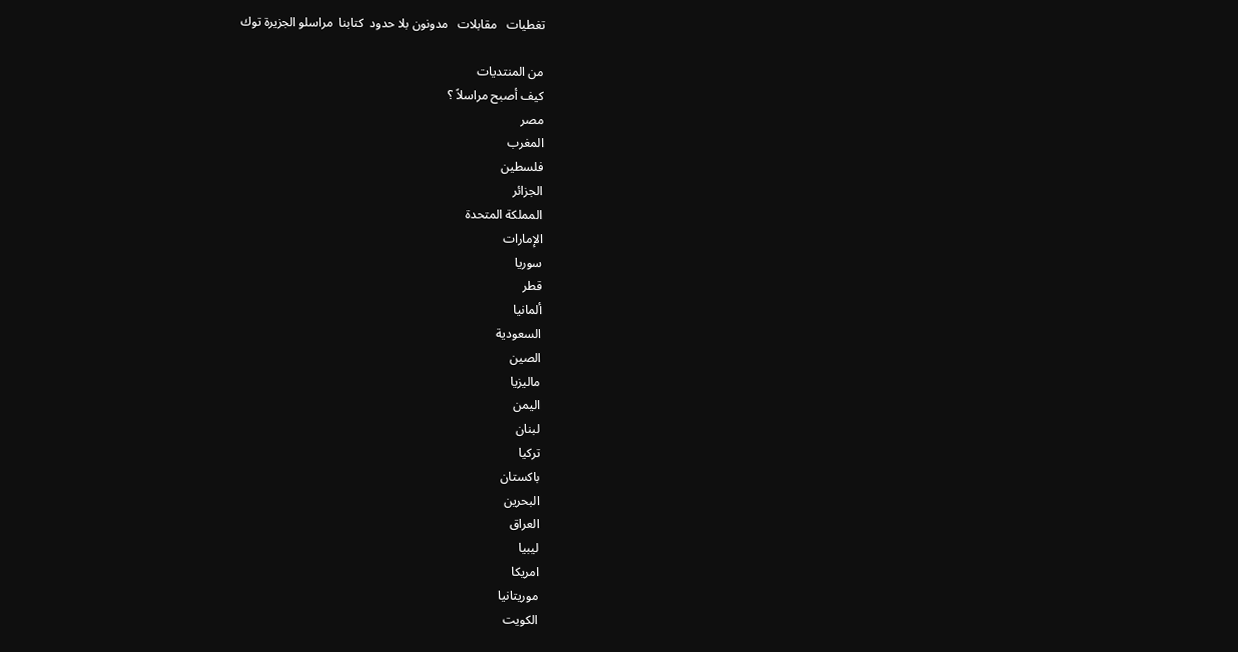تغطيات   مقابلات   مدونون بلا حدود  كتابنا  مراسلو الجزيرة توك

من المنتديات
كيف أصبح مراسلاً ؟
مصر
المغرب
فلسطين
الجزائر
المملكة المتحدة
الإمارات
سوريا
قطر
ألمانيا
السعودية
الصين
ماليزيا
اليمن
لبنان
تركيا
باكستان
البحرين
العراق
ليبيا
امريكا
موريتانيا
الكويت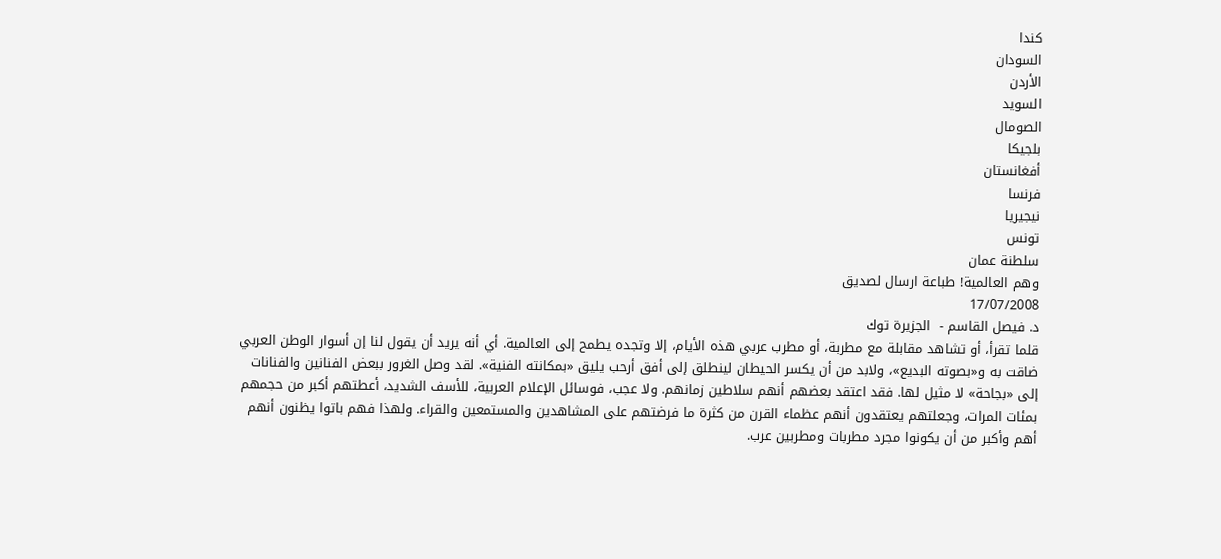كندا
السودان
الأردن
السويد
الصومال
بلجيكا
أفغانستان
فرنسا
نيجيريا
تونس
سلطنة عمان
وهم العالمية! طباعة ارسال لصديق
17/07/2008
د. فيصل القاسم -  الجزيرة توك
قلما تقرأ، أو تشاهد مقابلة مع مطربة، أو مطرب عربي هذه الأيام، إلا وتجده يطمح إلى العالمية. أي أنه يريد أن يقول لنا إن أسوار الوطن العربي ضاقت به و«بصوته البديع»، ولابد من أن يكسر الحيطان لينطلق إلى أفق أرحب يليق «بمكانته الفنية». لقد وصل الغرور ببعض الفنانين والفنانات إلى «بجاحة» لا مثيل لها. فقد اعتقد بعضهم أنهم سلاطين زمانهم. ولا عجب، فوسائل الإعلام العربية، للأسف الشديد، أعطتهم أكبر من حجمهم بمئات المرات، وجعلتهم يعتقدون أنهم عظماء القرن من كثرة ما فرضتهم على المشاهدين والمستمعين والقراء. ولهذا فهم باتوا يظنون أنهم أهم وأكبر من أن يكونوا مجرد مطربات ومطربين عرب.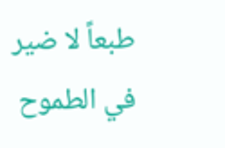طبعاً لا ضير في الطموح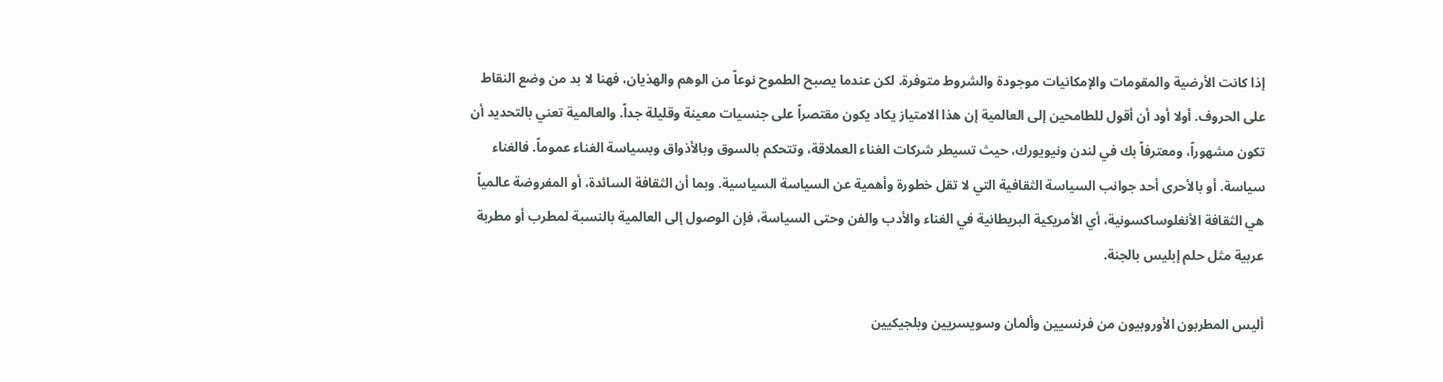إذا كانت الأرضية والمقومات والإمكانيات موجودة والشروط متوفرة. لكن عندما يصبح الطموح نوعاً من الوهم والهذيان، فهنا لا بد من وضع النقاط على الحروف. أولا أود أن أقول للطامحين إلى العالمية إن هذا الامتياز يكاد يكون مقتصراً على جنسيات معينة وقليلة جداً. والعالمية تعني بالتحديد أن تكون مشهوراً، ومعترفاً بك في لندن ونيويورك، حيث تسيطر شركات الغناء العملاقة، وتتحكم بالسوق وبالأذواق وبسياسة الغناء عموماً. فالغناء سياسة. أو بالأحرى أحد جوانب السياسة الثقافية التي لا تقل خطورة وأهمية عن السياسة السياسية. وبما أن الثقافة السائدة، أو المفروضة عالمياً هي الثقافة الأنغلوساكسونية، أي الأمريكية البريطانية في الغناء والأدب والفن وحتى السياسة، فإن الوصول إلى العالمية بالنسبة لمطرب أو مطربة عربية مثل حلم إبليس بالجنة.

أليس المطربون الأوروبيون من فرنسيين وألمان وسويسريين وبلجيكيين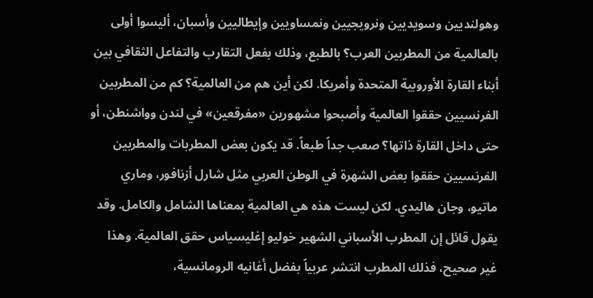وهولنديين وسويديين ونرويجيين ونمساويين وإيطاليين وأسبان، أليسوا أولى بالعالمية من المطربين العرب؟ بالطبع، وذلك بفعل التقارب والتفاعل الثقافي بين أبناء القارة الأوروبية المتحدة وأمريكا. لكن أين هم من العالمية؟ كم من المطربين الفرنسيين حققوا العالمية وأصبحوا مشهورين «مفرقعين» في لندن وواشنطن، أو حتى داخل القارة ذاتها؟ صعب جداً طبعاً. قد يكون بعض المطربات والمطربين الفرنسيين حققوا بعض الشهرة في الوطن العربي مثل شارل أزنافور، وماري ماتيو، وجان هاليدي. لكن ليست هذه هي العالمية بمعناها الشامل والكامل. وقد يقول قائل إن المطرب الأسباني الشهير خوليو إغليسياس حقق العالمية. وهذا غير صحيح، فذلك المطرب انتشر عربياً بفضل أغانيه الرومانسية،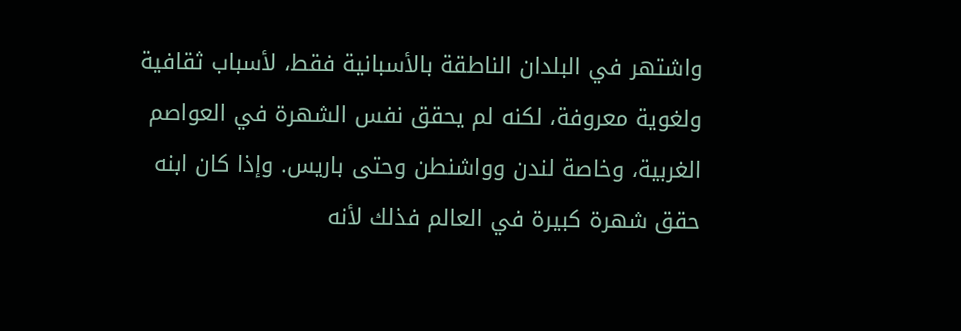واشتهر في البلدان الناطقة بالأسبانية فقط، لأسباب ثقافية ولغوية معروفة، لكنه لم يحقق نفس الشهرة في العواصم الغربية، وخاصة لندن وواشنطن وحتى باريس. وإذا كان ابنه حقق شهرة كبيرة في العالم فذلك لأنه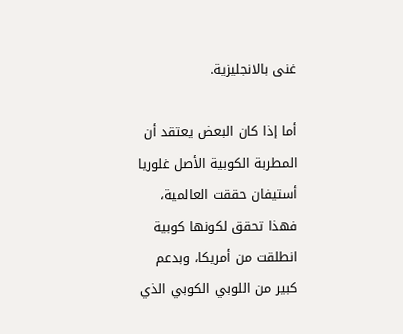غنى بالانجليزية.

أما إذا كان البعض يعتقد أن المطربة الكوبية الأصل غلوريا أستيفان حققت العالمية، فهذا تحقق لكونها كوبية انطلقت من أمريكا، وبدعم كبير من اللوبي الكوبي الذي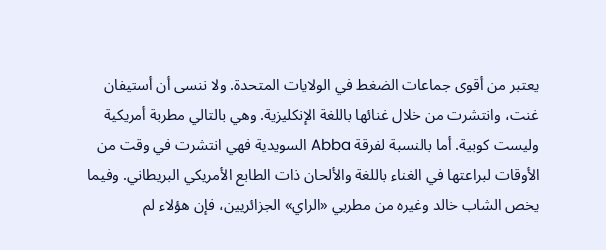يعتبر من أقوى جماعات الضغط في الولايات المتحدة. ولا ننسى أن أستيفان غنت، وانتشرت من خلال غنائها باللغة الإنكليزية. وهي بالتالي مطربة أمريكية وليست كوبية. أما بالنسبة لفرقة Abba السويدية فهي انتشرت في وقت من الأوقات لبراعتها في الغناء باللغة والألحان ذات الطابع الأمريكي البريطاني. وفيما يخص الشاب خالد وغيره من مطربي «الراي» الجزائريين، فإن هؤلاء لم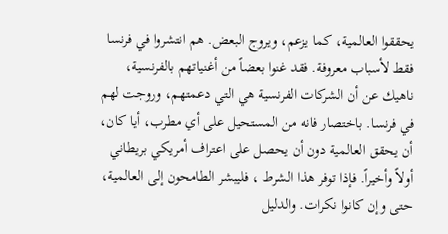يحققوا العالمية، كما يزعم، ويروج البعض. هم انتشروا في فرنسا فقط لأسباب معروفة. فقد غنوا بعضاً من أغنياتهم بالفرنسية، ناهيك عن أن الشركات الفرنسية هي التي دعمتهم، وروجت لهم في فرنسا. باختصار فانه من المستحيل على أي مطرب، أيا كان، أن يحقق العالمية دون أن يحصل على اعتراف أمريكي بريطاني أولاً وأخيراً. فإذا توفر هذا الشرط ، فليبشر الطامحون إلى العالمية، حتى وإن كانوا نكرات. والدليل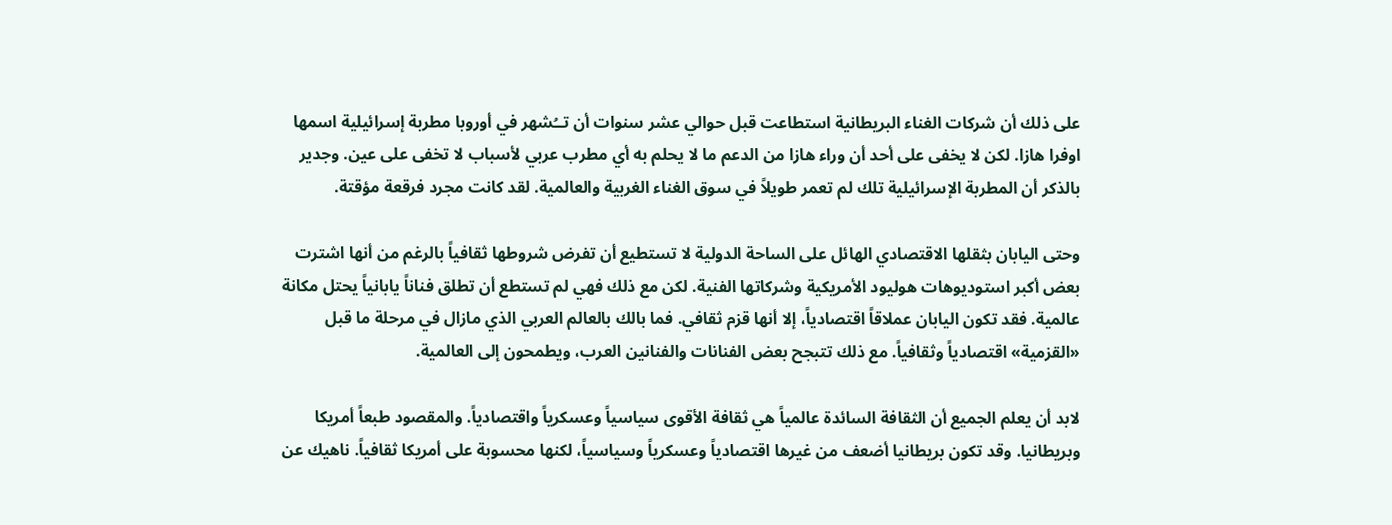على ذلك أن شركات الغناء البريطانية استطاعت قبل حوالي عشر سنوات أن تــُشهر في أوروبا مطربة إسرائيلية اسمها اوفرا هازا. لكن لا يخفى على أحد أن وراء هازا من الدعم ما لا يحلم به أي مطرب عربي لأسباب لا تخفى على عين. وجدير بالذكر أن المطربة الإسرائيلية تلك لم تعمر طويلاً في سوق الغناء الغربية والعالمية. لقد كانت مجرد فرقعة مؤقتة.

وحتى اليابان بثقلها الاقتصادي الهائل على الساحة الدولية لا تستطيع أن تفرض شروطها ثقافياً بالرغم من أنها اشترت بعض أكبر استوديوهات هوليود الأمريكية وشركاتها الفنية. لكن مع ذلك فهي لم تستطع أن تطلق فناناً يابانياً يحتل مكانة عالمية. فقد تكون اليابان عملاقاً اقتصادياً، إلا أنها قزم ثقافي. فما بالك بالعالم العربي الذي مازال في مرحلة ما قبل «القزمية» اقتصادياً وثقافياً. مع ذلك تتبجح بعض الفنانات والفنانين العرب، ويطمحون إلى العالمية.

لابد أن يعلم الجميع أن الثقافة السائدة عالمياً هي ثقافة الأقوى سياسياً وعسكرياً واقتصادياً. والمقصود طبعاً أمريكا وبريطانيا. وقد تكون بريطانيا أضعف من غيرها اقتصادياً وعسكرياً وسياسياً، لكنها محسوبة على أمريكا ثقافياً. ناهيك عن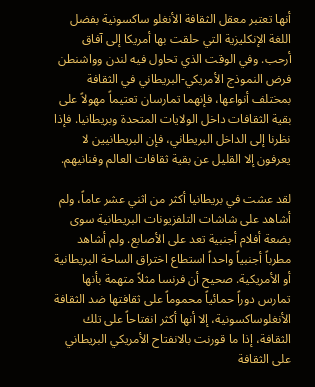أنها تعتبر معقل الثقافة الأنغلو ساكسونية بفضل اللغة الإنكليزية التي حلقت بها أمريكا إلى آفاق أرحب. وفي الوقت الذي تحاول فيه لندن وواشنطن فرض النموذج الأمريكي-البريطاني في الثقافة بمختلف أنواعها، فإنهما تمارسان تعتيماً مهولاً على بقية الثقافات داخل الولايات المتحدة وبريطانيا. فإذا نظرنا إلى الداخل البريطاني، فإن البريطانيين لا يعرفون إلا القليل عن بقية ثقافات العالم وفنانيهم.

لقد عشت في بريطانيا أكثر من اثني عشر عاماً، ولم أشاهد على شاشات التلفزيونات البريطانية سوى بضعة أفلام أجنبية تعد على الأصابع. ولم أشاهد مطرباً أجنبياً واحداً استطاع اختراق الساحة البريطانية أو الأمريكية. صحيح أن فرنسا مثلاً متهمة بأنها تمارس دوراً حمائياً محموماً على ثقافتها ضد الثقافة الأنغلوساكسونية، إلا أنها أكثر انفتاحاً على تلك الثقافة، إذا ما قورنت بالانفتاح الأمريكي البريطاني على الثقافة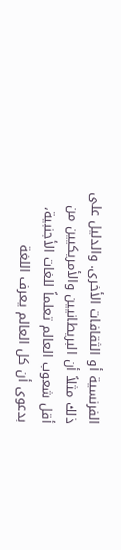الفرنسية أو الثقافات الأخرى. والدليل على ذلك مثلاً أن البريطانيين والأمريكيين من أقل شعوب العالم تعلماً للغات الأجنبية، بدعوى أن كل العالم يعرف اللغة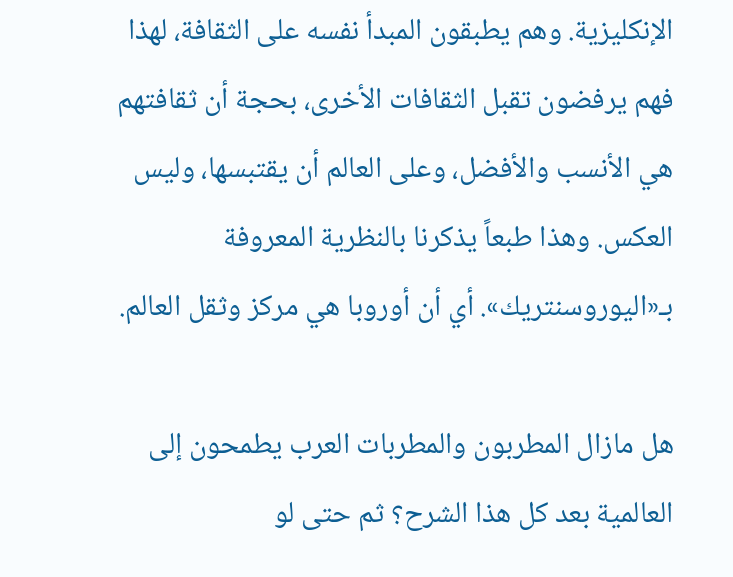الإنكليزية. وهم يطبقون المبدأ نفسه على الثقافة، لهذا فهم يرفضون تقبل الثقافات الأخرى، بحجة أن ثقافتهم هي الأنسب والأفضل، وعلى العالم أن يقتبسها، وليس العكس. وهذا طبعاً يذكرنا بالنظرية المعروفة بـ«اليوروسنتريك». أي أن أوروبا هي مركز وثقل العالم.

هل مازال المطربون والمطربات العرب يطمحون إلى العالمية بعد كل هذا الشرح؟ ثم حتى لو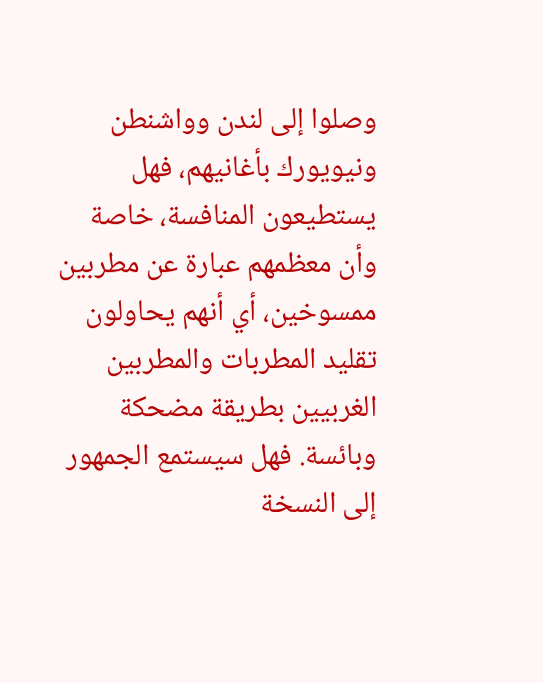وصلوا إلى لندن وواشنطن ونيويورك بأغانيهم، فهل يستطيعون المنافسة، خاصة وأن معظمهم عبارة عن مطربين ممسوخين، أي أنهم يحاولون تقليد المطربات والمطربين الغربيين بطريقة مضحكة وبائسة. فهل سيستمع الجمهور إلى النسخة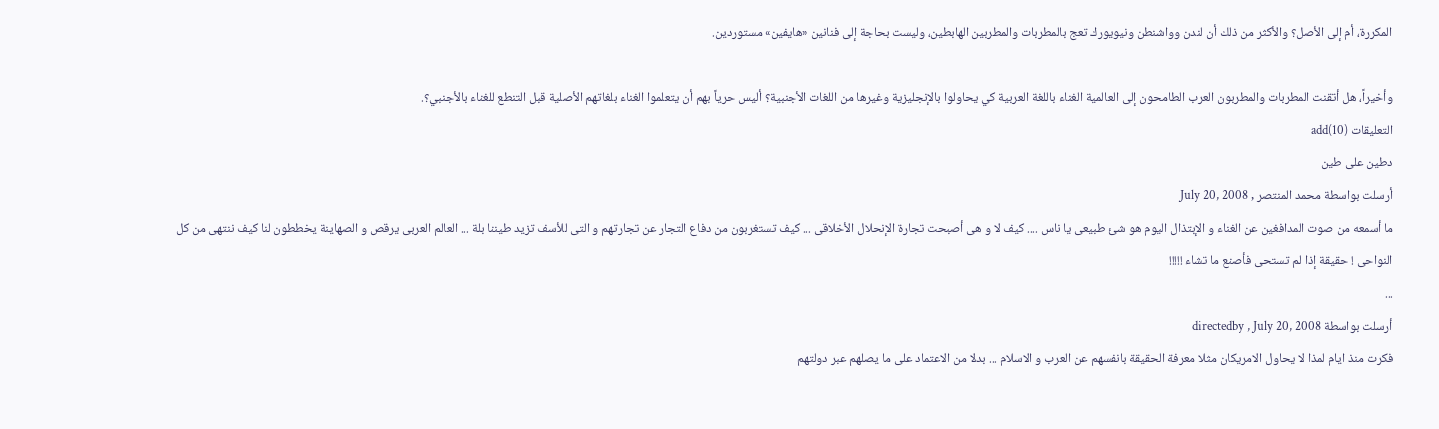المكررة، أم إلى الأصل؟ والأكثر من ذلك أن لندن وواشنطن ونيويورك تعج بالمطربات والمطربين الهابطين، وليست بحاجة إلى فنانين «هايفين» مستوردين.

وأخيراً، هل أتقنت المطربات والمطربون العرب الطامحون إلى العالمية الغناء باللغة العربية كي يحاولوا بالإنجليزية وغيرها من اللغات الأجنبية؟ أليس حرياً بهم أن يتعلموا الغناء بلغاتهم الأصلية قبل التنطع للغناء بالأجنبي؟.
التعليقات (10)add
دطين على طين
أرسلت بواسطة محمد المنتصر , July 20, 2008
ما أسمعه من صوت المدافغين عن الغناء و الإبتذال اليوم هو شئ طبيعى يا ناس .... كيف لا و هى أصبحت تجارة الإنحلال الأخلاقى ... كيف تستغربون من دفاع التجار عن تجارتهم و التى للأسف تزيد طيننا بلة ... العالم العربى يرقص و الصهاينة يخططون لنا كيف ننتهى من كل النواحى ! حقيقة إذا لم تستحى فأصنع ما تشاء !!!!!
...
أرسلت بواسطة directedby , July 20, 2008
فكرت منذ ايام لمذا لا يحاول الامريكان مثلا معرفة الحقيقة بانفسهم عن العرب و الاسلام ... بدلا من الاعتماد على ما يصلهم عبر دولتهم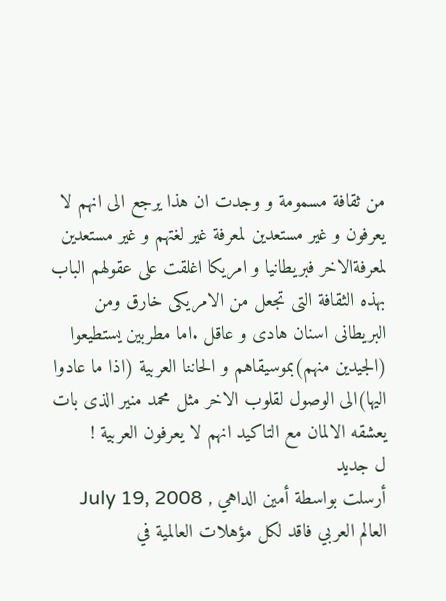من ثقافة مسمومة و وجدت ان هذا يرجع الى انهم لا يعرفون و غير مستعدين لمعرفة غير لغتهم و غير مستعدين لمعرفةالاخر فبريطانيا و امريكا اغلقت على عقولهم الباب بهذه الثقافة التى تجعل من الامريكى خارق ومن البريطانى اسنان هادى و عاقل .اما مطربين يستطيعوا (الجيدين منهم)بموسيقاهم و الحاننا العربية (اذا ما عادوا اليها)الى الوصول لقلوب الاخر مثل محمد منير الذى بات يعشقه الالمان مع التاكيد انهم لا يعرفون العربية !
ل جديد
أرسلت بواسطة أمين الداهي , July 19, 2008
العالم العربي فاقد لكل مؤهلات العالمية في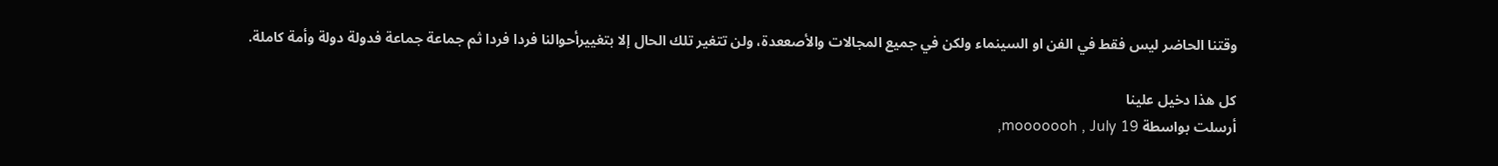وقتنا الحاضر ليس فقط في الفن او السينماء ولكن في جميع المجالات والأصععدة، ولن تتغير تلك الحال إلا بتغييرأحوالنا فردا فردا ثم جماعة جماعة فدولة دولة وأمة كاملة.

كل هذا دخيل علينا
أرسلت بواسطة mooooooh , July 19,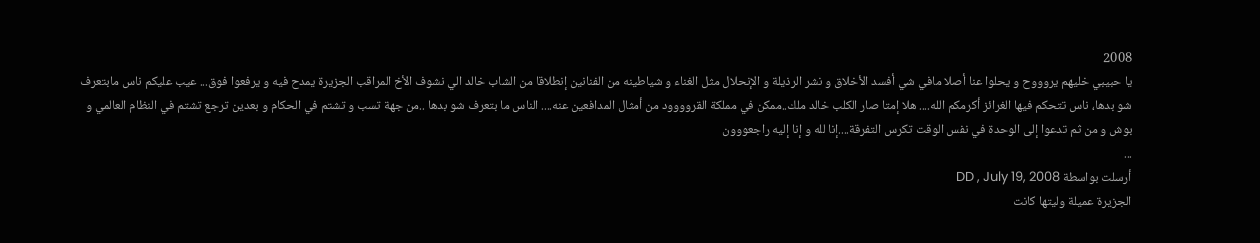2008
يا حبيبي خليهم يروووح و يحلوا عنا أصلا مافي شي أفسد الأخلاق و نشر الرذيلة و الإنحلال مثل الغناء و شياطينه من الفنانين إنطلاقا من الشاب خالد الي نشوف الأخ المراقب الجزيرة يمدح فيه و يرفعوا فوق... عيب عليكم ناس مابتعرف شو بدها، ناس تتحكم فيها الغرائز أكرمكم الله.... هلا إمتا صار الكلب خالد ملك..ممكن في مملكة القروووود من أمثال المدافعين عنه.... الناس ما بتعرف شو بدها ..من جهة تسب و تشتم في الحكام و بعدين ترجع تشتم في النظام العالمي و بوش و من ثم تدعوا إلى الوحدة في نفس الوقت تكرس التفرقة....إنا لله و إنا إليه راجعووون
...
أرسلت بواسطة DD , July 19, 2008
الجزيرة عميلة وليتها كانت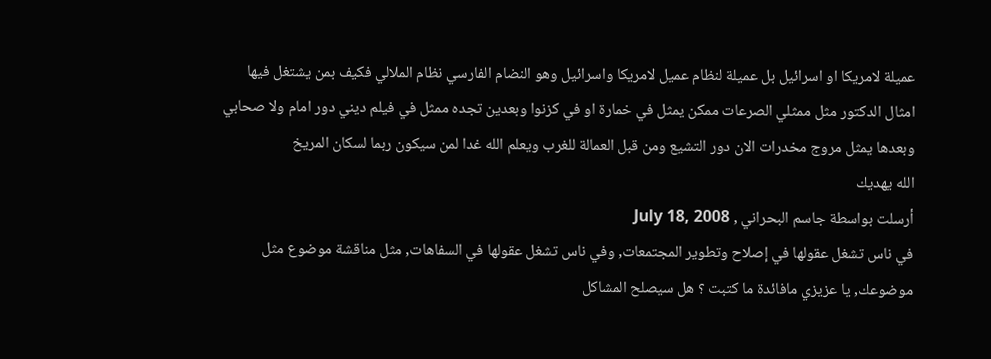عميلة لامريكا او اسرائيل بل عميلة لنظام عميل لامريكا واسرائيل وهو النضام الفارسي نظام الملالي فكيف بمن يشتغل فيها امثال الدكتور مثل ممثلي الصرعات ممكن يمثل في خمارة او في كزنوا وبعدين تجده ممثل في فيلم ديني دور امام ولا صحابي وبعدها يمثل مروج مخدرات الان دور التشيع ومن قبل العمالة للغرب ويعلم الله غدا لمن سيكون ربما لسكان المريخ
الله يهديك
أرسلت بواسطة جاسم البحراني , July 18, 2008
في ناس تشغل عقولها في إصلاح وتطوير المجتمعات, وفي ناس تشغل عقولها في السفاهات, مثل مناقشة موضوع مثل موضوعك, يا عزيزي مافائدة ما كتبت ؟ هل سيصلح المشاكل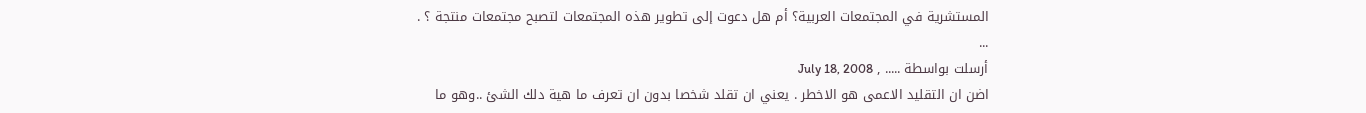المستشرية في المجتمعات العربية؟ أم هل دعوت إلى تطوير هذه المجتمعات لتصبح مجتمعات منتجة ؟ .
...
أرسلت بواسطة ..... , July 18, 2008
اضن ان التقليد الاعمى هو الاخطر . يعني ان تقلد شخصا بدون ان تعرف ما هية دلك الشئ ..وهو ما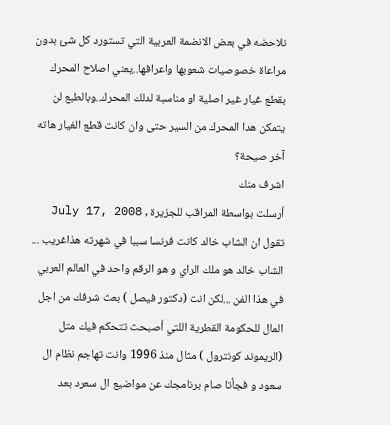نلاحضه في بعض الانضمة العربية التي تستورد كل شئ بدون مراعاة خصوصيات شعوبها واعرافها..يعني اصلاح المحرك بقطع غيار غير اصلية او مناسبة لدلك المحرك..وبالطبع لن يتمكن هدا المحرك من السير حتى وان كانت قطع الغيار هاته آخر صيحة؟
اشرف منك
أرسلت بواسطة المراقب للجزيرة , July 17, 2008
تقول ان الشاب خالد كانت فرنسا سببا في شهرته هذاغريب ... الشاب خالد هو ملك الراي و هو الرقم واحد في العالم العربي في هذا الفن ...لكن انت (دكتور فيصل ) بعث شرفك من اجل المال للحكومة القطرية اللتي أصبحث تتحكم فيك متل (الريموند كونترول ) مثال منذ 1996 وانت تهاجم نظام ال سعود و فجأتا صام برنامجك عن مواضيع ال سعرد بعد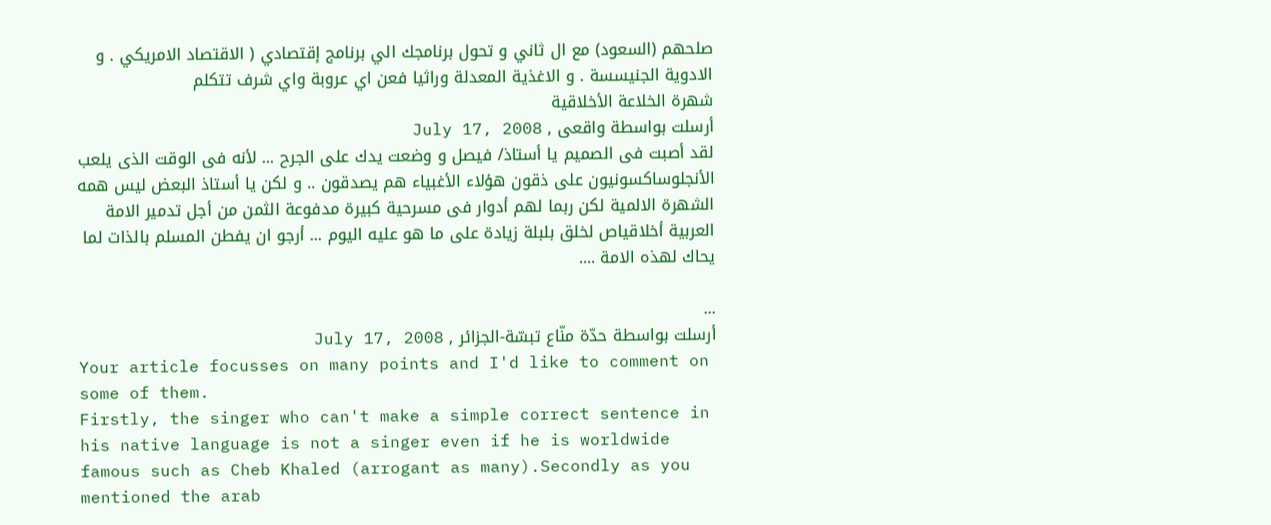صلحهم (السعود) مع ال ثاني و تحول برنامجك الي برنامج إقتصادي ( الاقتصاد الامريكي . و الادوية الجنيسسة . و الاغذية المعدلة وراثيا فعن اي عروبة واي شرف تتكلم
شهرة الخلاعة الأخلاقية
أرسلت بواسطة واقعى , July 17, 2008
لقد أصبت فى الصميم يا أستاذ/ فيصل و وضعت يدك على الجرح ... لأنه فى الوقت الذى يلعب الأنجلوساكسونيون على ذقون هؤلاء الأغبياء هم يصدقون .. و لكن يا أستاذ البعض ليس همه الشهرة الالمية لكن ربما لهم أدوار فى مسرحية كبيرة مدفوعة الثمن من أجل تدمير الامة العربية أخلاقياص لخلق بلبلة زيادة على ما هو عليه اليوم ... أرجو ان يفطن المسلم بالذات لما يحاك لهذه الامة ....

...
أرسلت بواسطة حدّة منّاع تبسّة-الجزائر , July 17, 2008
Your article focusses on many points and I'd like to comment on some of them.
Firstly, the singer who can't make a simple correct sentence in his native language is not a singer even if he is worldwide famous such as Cheb Khaled (arrogant as many).Secondly as you mentioned the arab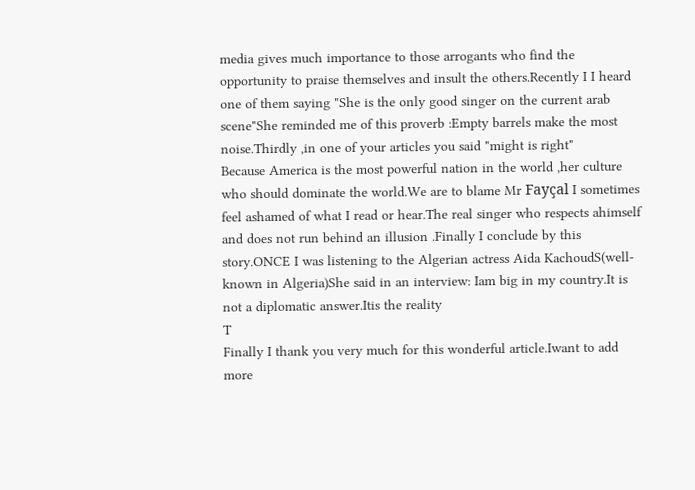media gives much importance to those arrogants who find the opportunity to praise themselves and insult the others.Recently I I heard one of them saying "She is the only good singer on the current arab scene"She reminded me of this proverb :Empty barrels make the most noise.Thirdly ,in one of your articles you said "might is right"
Because America is the most powerful nation in the world ,her culture who should dominate the world.We are to blame Mr Fayçal I sometimes feel ashamed of what I read or hear.The real singer who respects ahimself and does not run behind an illusion .Finally I conclude by this story.ONCE I was listening to the Algerian actress Aida KachoudS(well-known in Algeria)She said in an interview: Iam big in my country.It is not a diplomatic answer.Itis the reality
T
Finally I thank you very much for this wonderful article.Iwant to add more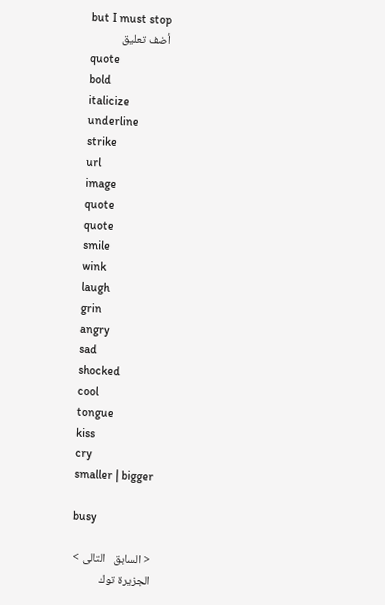but I must stop
أضف تعليق
quote
bold
italicize
underline
strike
url
image
quote
quote
smile
wink
laugh
grin
angry
sad
shocked
cool
tongue
kiss
cry
smaller | bigger

busy

< السابق   التالى >
الجزيرة توك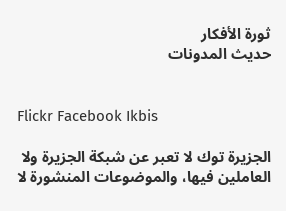ثورة الأفكار
حديث المدونات


Flickr Facebook Ikbis

الجزيرة توك لا تعبر عن شبكة الجزيرة ولا العاملين فيها، والموضوعات المنشورة لا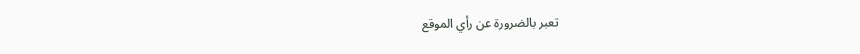تعبر بالضرورة عن رأي الموقع